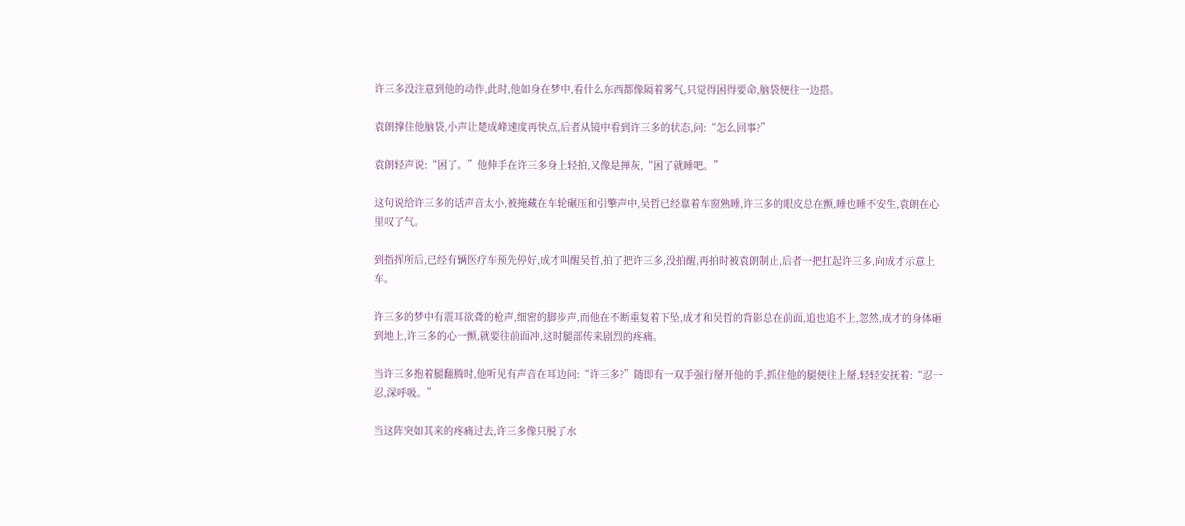许三多没注意到他的动作,此时,他如身在梦中,看什么东西都像隔着雾气,只觉得困得要命,脑袋便往一边搭。

袁朗撑住他脑袋,小声让楚成峰速度再快点,后者从镜中看到许三多的状态,问:“怎么回事?”

袁朗轻声说:“困了。”他伸手在许三多身上轻拍,又像是掸灰,“困了就睡吧。”

这句说给许三多的话声音太小,被掩藏在车轮碾压和引擎声中,吴哲已经靠着车窗熟睡,许三多的眼皮总在颤,睡也睡不安生,袁朗在心里叹了气。

到指挥所后,已经有辆医疗车预先停好,成才叫醒吴哲,拍了把许三多,没拍醒,再拍时被袁朗制止,后者一把扛起许三多,向成才示意上车。

许三多的梦中有震耳欲聋的枪声,细密的脚步声,而他在不断重复着下坠,成才和吴哲的背影总在前面,追也追不上,忽然,成才的身体砸到地上,许三多的心一颤,就要往前面冲,这时腿部传来剧烈的疼痛。

当许三多抱着腿翻腾时,他听见有声音在耳边问:“许三多?”随即有一双手强行掰开他的手,抓住他的腿便往上掰,轻轻安抚着:“忍一忍,深呼吸。”

当这阵突如其来的疼痛过去,许三多像只脱了水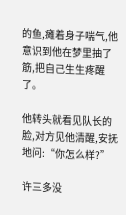的鱼,瘫着身子喘气,他意识到他在梦里抽了筋,把自己生生疼醒了。

他转头就看见队长的脸,对方见他清醒,安抚地问:“你怎么样?”

许三多没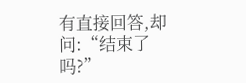有直接回答,却问:“结束了吗?”